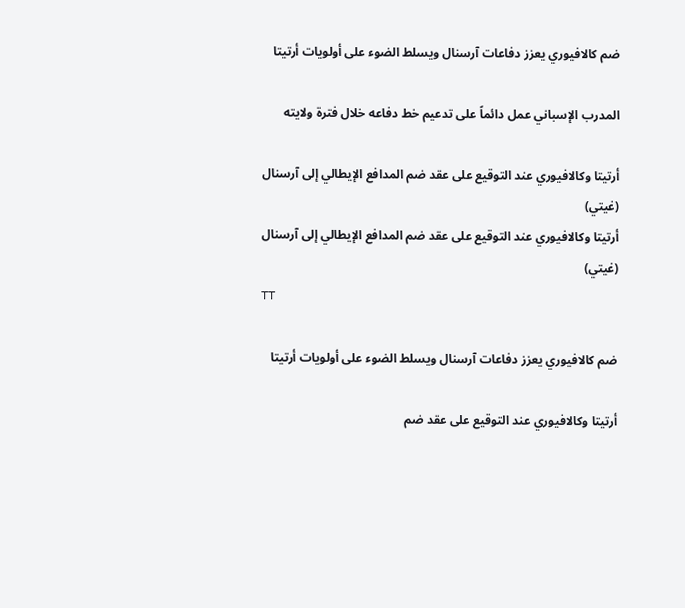ضم كالافيوري يعزز دفاعات آرسنال ويسلط الضوء على أولويات أرتيتا

المدرب الإسباني عمل دائماً على تدعيم خط دفاعه خلال فترة ولايته

أرتيتا وكالافيوري عند التوقيع على عقد ضم المدافع الإيطالي إلى آرسنال (غيتي)
أرتيتا وكالافيوري عند التوقيع على عقد ضم المدافع الإيطالي إلى آرسنال (غيتي)
TT

ضم كالافيوري يعزز دفاعات آرسنال ويسلط الضوء على أولويات أرتيتا

أرتيتا وكالافيوري عند التوقيع على عقد ضم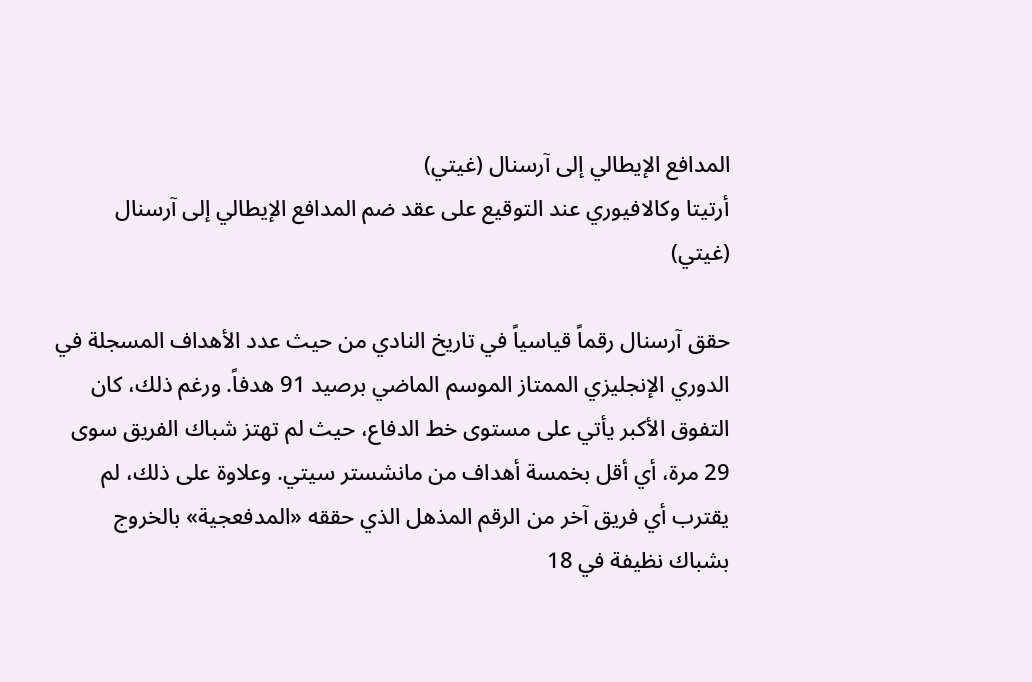المدافع الإيطالي إلى آرسنال (غيتي)
أرتيتا وكالافيوري عند التوقيع على عقد ضم المدافع الإيطالي إلى آرسنال (غيتي)

حقق آرسنال رقماً قياسياً في تاريخ النادي من حيث عدد الأهداف المسجلة في الدوري الإنجليزي الممتاز الموسم الماضي برصيد 91 هدفاً. ورغم ذلك، كان التفوق الأكبر يأتي على مستوى خط الدفاع، حيث لم تهتز شباك الفريق سوى 29 مرة، أي أقل بخمسة أهداف من مانشستر سيتي. وعلاوة على ذلك، لم يقترب أي فريق آخر من الرقم المذهل الذي حققه «المدفعجية» بالخروج بشباك نظيفة في 18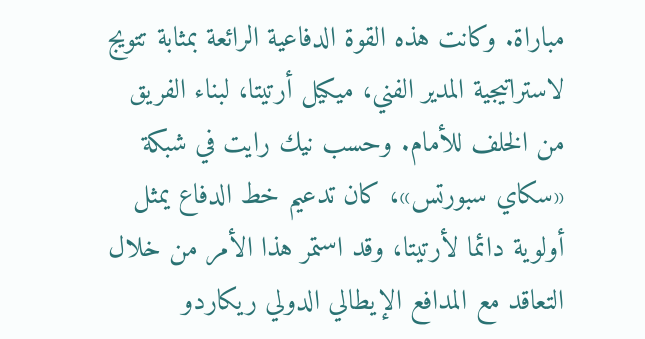مباراة. وكانت هذه القوة الدفاعية الرائعة بمثابة تتويج لاستراتيجية المدير الفني، ميكيل أرتيتا، لبناء الفريق من الخلف للأمام. وحسب نيك رايت في شبكة «سكاي سبورتس»، كان تدعيم خط الدفاع يمثل أولوية دائما لأرتيتا، وقد استمر هذا الأمر من خلال التعاقد مع المدافع الإيطالي الدولي ريكاردو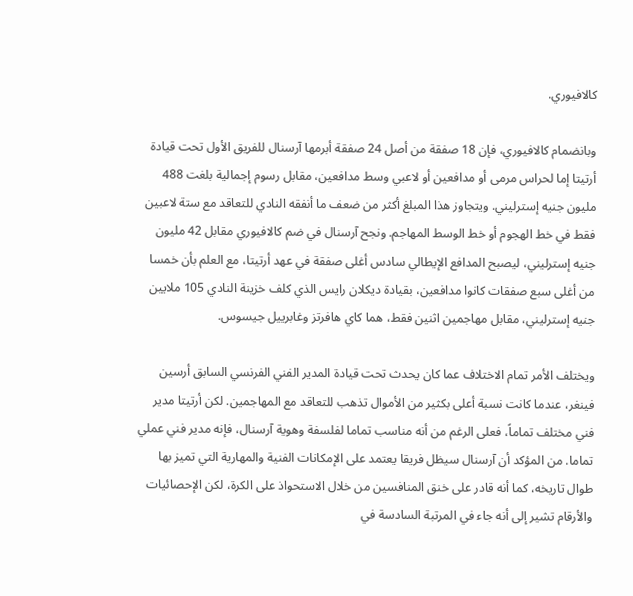كالافيوري.

وبانضمام كالافيوري، فإن 18 صفقة من أصل 24 صفقة أبرمها آرسنال للفريق الأول تحت قيادة أرتيتا إما لحراس مرمى أو مدافعين أو لاعبي وسط مدافعين، مقابل رسوم إجمالية بلغت 488 مليون جنيه إسترليني. ويتجاوز هذا المبلغ أكثر من ضعف ما أنفقه النادي للتعاقد مع ستة لاعبين فقط في خط الهجوم أو خط الوسط المهاجم. ونجح آرسنال في ضم كالافيوري مقابل 42 مليون جنيه إسترليني، ليصبح المدافع الإيطالي سادس أغلى صفقة في عهد أرتيتا، مع العلم بأن خمسا من أغلى سبع صفقات كانوا مدافعين، بقيادة ديكلان رايس الذي كلف خزينة النادي 105 ملايين جنيه إسترليني، مقابل مهاجمين اثنين فقط، هما كاي هافرتز وغابرييل جيسوس.

ويختلف الأمر تمام الاختلاف عما كان يحدث تحت قيادة المدير الفني الفرنسي السابق أرسين فينغر، عندما كانت نسبة أعلى بكثير من الأموال تذهب للتعاقد مع المهاجمين. لكن أرتيتا مدير فني مختلف تماماً، فعلى الرغم من أنه مناسب تماما لفلسفة وهوية آرسنال، فإنه مدير فني عملي تماما. من المؤكد أن آرسنال سيظل فريقا يعتمد على الإمكانات الفنية والمهارية التي تميز بها طوال تاريخه، كما أنه قادر على خنق المنافسين من خلال الاستحواذ على الكرة، لكن الإحصائيات والأرقام تشير إلى أنه جاء في المرتبة السادسة في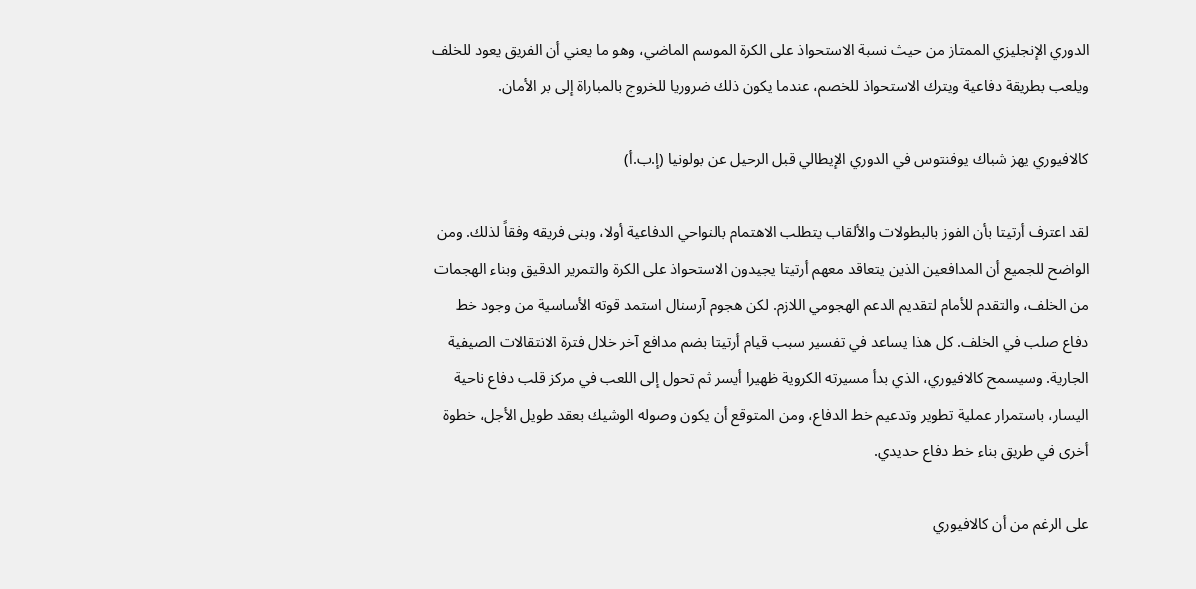الدوري الإنجليزي الممتاز من حيث نسبة الاستحواذ على الكرة الموسم الماضي، وهو ما يعني أن الفريق يعود للخلف ويلعب بطريقة دفاعية ويترك الاستحواذ للخصم، عندما يكون ذلك ضروريا للخروج بالمباراة إلى بر الأمان.

كالافيوري يهز شباك يوفنتوس في الدوري الإيطالي قبل الرحيل عن بولونيا (إ.ب.أ)

لقد اعترف أرتيتا بأن الفوز بالبطولات والألقاب يتطلب الاهتمام بالنواحي الدفاعية أولا، وبنى فريقه وفقاً لذلك. ومن الواضح للجميع أن المدافعين الذين يتعاقد معهم أرتيتا يجيدون الاستحواذ على الكرة والتمرير الدقيق وبناء الهجمات من الخلف، والتقدم للأمام لتقديم الدعم الهجومي اللازم. لكن هجوم آرسنال استمد قوته الأساسية من وجود خط دفاع صلب في الخلف. كل هذا يساعد في تفسير سبب قيام أرتيتا بضم مدافع آخر خلال فترة الانتقالات الصيفية الجارية. وسيسمح كالافيوري، الذي بدأ مسيرته الكروية ظهيرا أيسر ثم تحول إلى اللعب في مركز قلب دفاع ناحية اليسار، باستمرار عملية تطوير وتدعيم خط الدفاع، ومن المتوقع أن يكون وصوله الوشيك بعقد طويل الأجل، خطوة أخرى في طريق بناء خط دفاع حديدي.

على الرغم من أن كالافيوري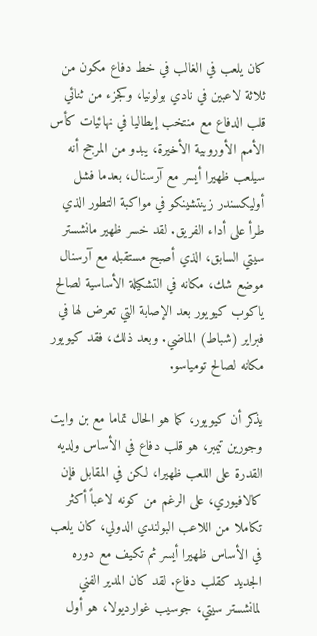كان يلعب في الغالب في خط دفاع مكون من ثلاثة لاعبين في نادي بولونيا، وكجزء من ثنائي قلب الدفاع مع منتخب إيطاليا في نهائيات كأس الأمم الأوروبية الأخيرة، يبدو من المرجح أنه سيلعب ظهيرا أيسر مع آرسنال، بعدما فشل أوليكسندر زينتشينكو في مواكبة التطور الذي طرأ على أداء الفريق. لقد خسر ظهير مانشستر سيتي السابق، الذي أصبح مستقبله مع آرسنال موضع شك، مكانه في التشكيلة الأساسية لصالح ياكوب كيويور بعد الإصابة التي تعرض لها في فبراير (شباط) الماضي. وبعد ذلك، فقد كيويور مكانه لصالح تومياسو.

يذكر أن كيويور، كما هو الحال تماما مع بن وايت وجورين تيمبر، هو قلب دفاع في الأساس ولديه القدرة على اللعب ظهيرا، لكن في المقابل فإن كالافيوري، على الرغم من كونه لاعباً أكثر تكاملا من اللاعب البولندي الدولي، كان يلعب في الأساس ظهيرا أيسر ثم تكيف مع دوره الجديد كقلب دفاع. لقد كان المدير الفني لمانشستر سيتي، جوسيب غوارديولا، هو أول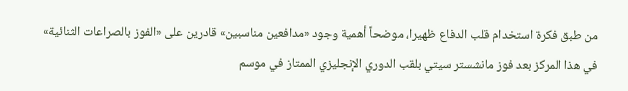من طبق فكرة استخدام قلب الدفاع ظهيرا، موضحاً أهمية وجود «مدافعين مناسبين» قادرين على «الفوز بالصراعات الثنائية» في هذا المركز بعد فوز مانشستر سيتي بلقب الدوري الإنجليزي الممتاز في موسم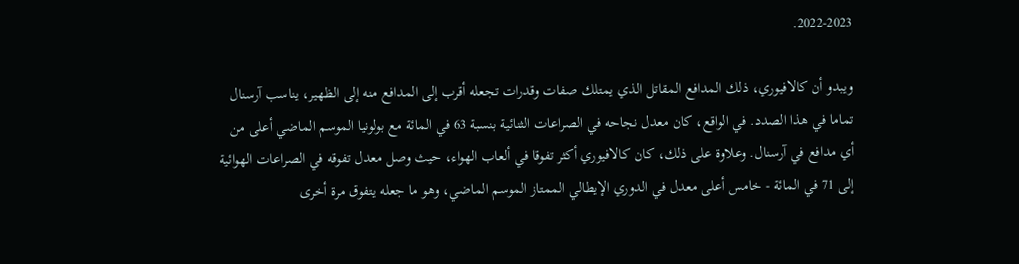2022-2023.

ويبدو أن كالافيوري، ذلك المدافع المقاتل الذي يمتلك صفات وقدرات تجعله أقرب إلى المدافع منه إلى الظهير، يناسب آرسنال تماما في هذا الصدد. في الواقع، كان معدل نجاحه في الصراعات الثنائية بنسبة 63 في المائة مع بولونيا الموسم الماضي أعلى من أي مدافع في آرسنال. وعلاوة على ذلك، كان كالافيوري أكثر تفوقا في ألعاب الهواء، حيث وصل معدل تفوقه في الصراعات الهوائية إلى 71 في المائة - خامس أعلى معدل في الدوري الإيطالي الممتاز الموسم الماضي، وهو ما جعله يتفوق مرة أخرى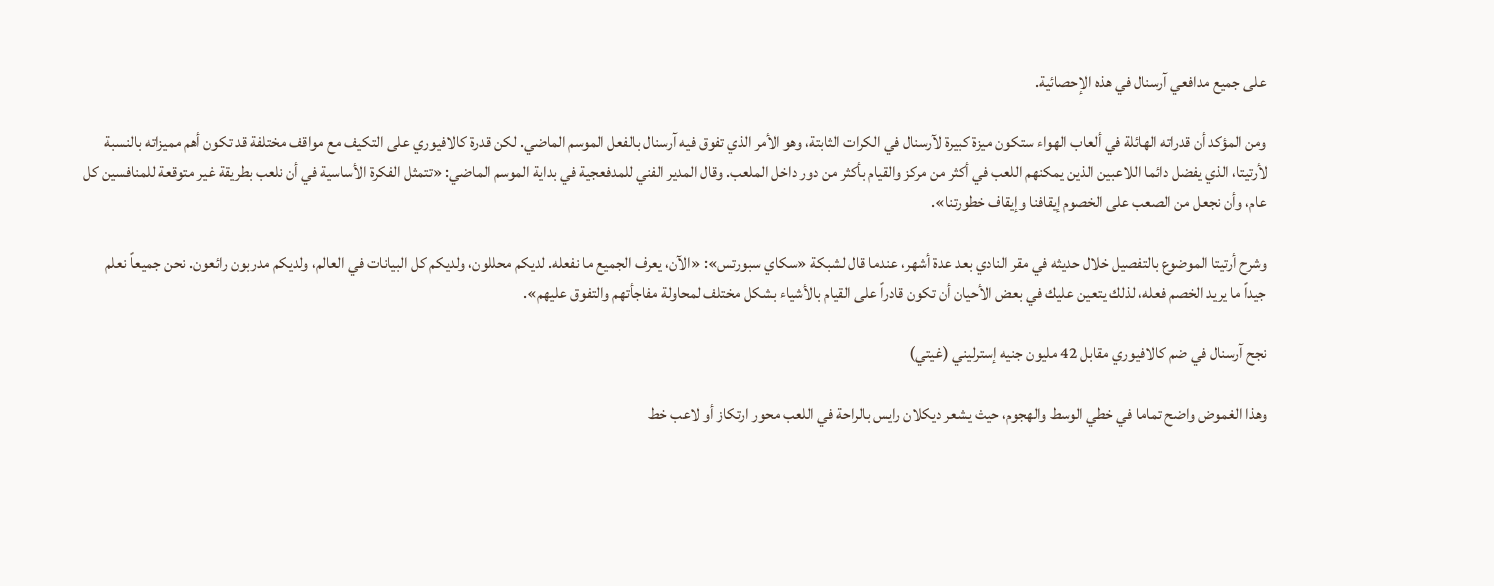على جميع مدافعي آرسنال في هذه الإحصائية.

ومن المؤكد أن قدراته الهائلة في ألعاب الهواء ستكون ميزة كبيرة لآرسنال في الكرات الثابتة، وهو الأمر الذي تفوق فيه آرسنال بالفعل الموسم الماضي. لكن قدرة كالافيوري على التكيف مع مواقف مختلفة قد تكون أهم مميزاته بالنسبة لأرتيتا، الذي يفضل دائما اللاعبين الذين يمكنهم اللعب في أكثر من مركز والقيام بأكثر من دور داخل الملعب. وقال المدير الفني للمدفعجية في بداية الموسم الماضي: «تتمثل الفكرة الأساسية في أن نلعب بطريقة غير متوقعة للمنافسين كل عام، وأن نجعل من الصعب على الخصوم إيقافنا وإيقاف خطورتنا».

وشرح أرتيتا الموضوع بالتفصيل خلال حديثه في مقر النادي بعد عدة أشهر، عندما قال لشبكة «سكاي سبورتس»: «الآن، يعرف الجميع ما نفعله. لديكم محللون، ولديكم كل البيانات في العالم، ولديكم مدربون رائعون. نحن جميعاً نعلم جيداً ما يريد الخصم فعله، لذلك يتعين عليك في بعض الأحيان أن تكون قادراً على القيام بالأشياء بشكل مختلف لمحاولة مفاجأتهم والتفوق عليهم».

نجح آرسنال في ضم كالافيوري مقابل 42 مليون جنيه إسترليني (غيتي)

وهذا الغموض واضح تماما في خطي الوسط والهجوم، حيث يشعر ديكلان رايس بالراحة في اللعب محور ارتكاز أو لاعب خط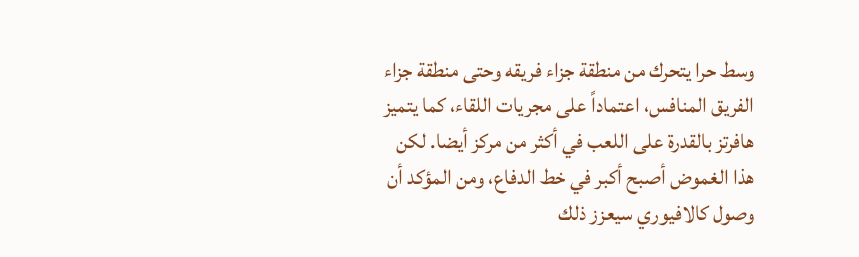وسط حرا يتحرك من منطقة جزاء فريقه وحتى منطقة جزاء الفريق المنافس، اعتماداً على مجريات اللقاء، كما يتميز هافرتز بالقدرة على اللعب في أكثر من مركز أيضا. لكن هذا الغموض أصبح أكبر في خط الدفاع، ومن المؤكد أن وصول كالافيوري سيعزز ذلك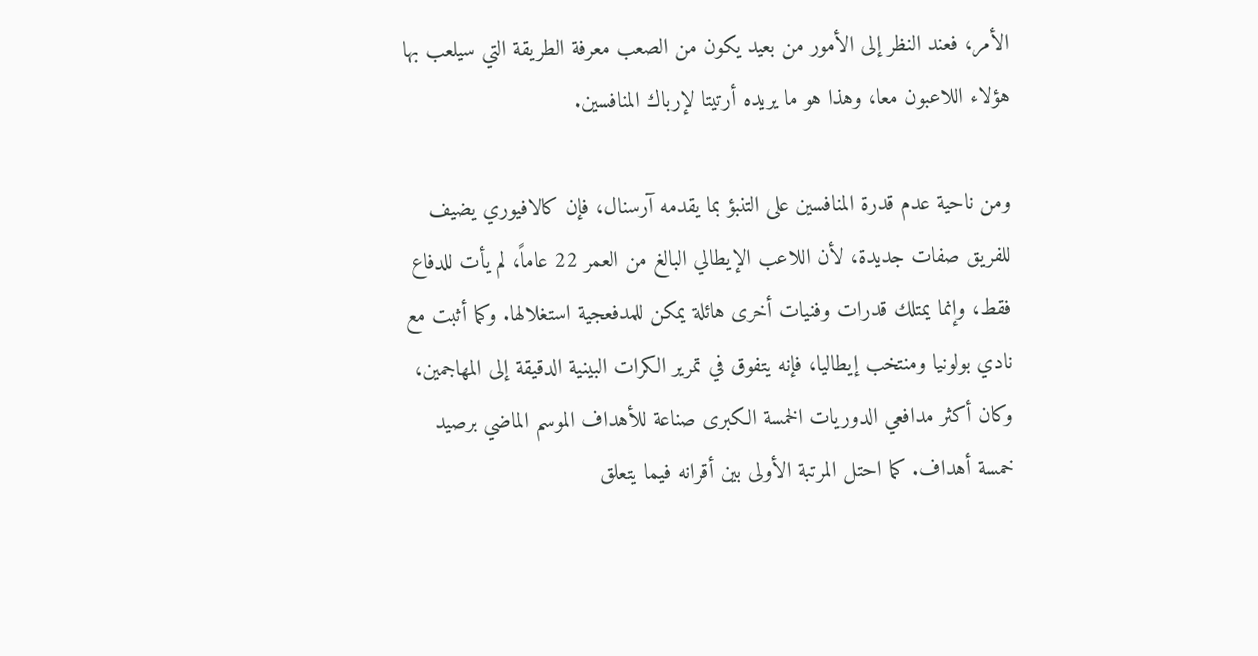الأمر، فعند النظر إلى الأمور من بعيد يكون من الصعب معرفة الطريقة التي سيلعب بها هؤلاء اللاعبون معا، وهذا هو ما يريده أرتيتا لإرباك المنافسين.

ومن ناحية عدم قدرة المنافسين على التنبؤ بما يقدمه آرسنال، فإن كالافيوري يضيف للفريق صفات جديدة، لأن اللاعب الإيطالي البالغ من العمر 22 عاماً، لم يأت للدفاع فقط، وإنما يمتلك قدرات وفنيات أخرى هائلة يمكن للمدفعجية استغلالها. وكما أثبت مع نادي بولونيا ومنتخب إيطاليا، فإنه يتفوق في تمرير الكرات البينية الدقيقة إلى المهاجمين، وكان أكثر مدافعي الدوريات الخمسة الكبرى صناعة للأهداف الموسم الماضي برصيد خمسة أهداف. كما احتل المرتبة الأولى بين أقرانه فيما يتعلق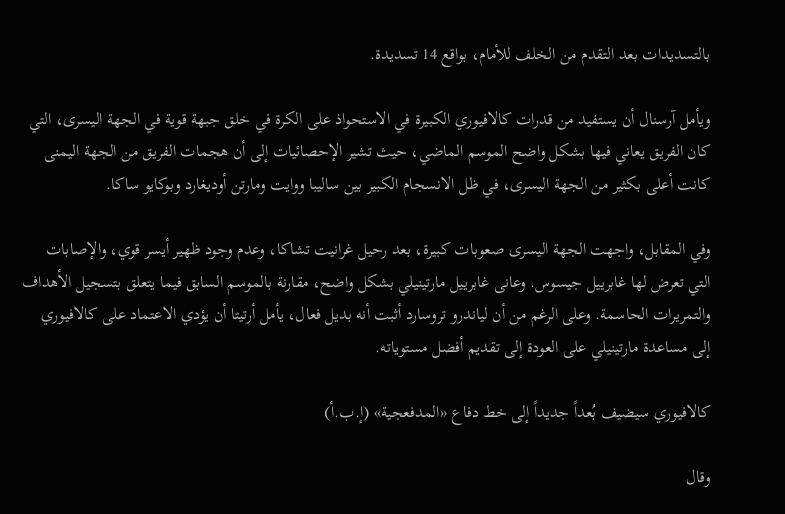بالتسديدات بعد التقدم من الخلف للأمام، بواقع 14 تسديدة.

ويأمل آرسنال أن يستفيد من قدرات كالافيوري الكبيرة في الاستحواذ على الكرة في خلق جبهة قوية في الجهة اليسرى، التي كان الفريق يعاني فيها بشكل واضح الموسم الماضي، حيث تشير الإحصائيات إلى أن هجمات الفريق من الجهة اليمنى كانت أعلى بكثير من الجهة اليسرى، في ظل الانسجام الكبير بين ساليبا ووايت ومارتن أوديغارد وبوكايو ساكا.

وفي المقابل، واجهت الجهة اليسرى صعوبات كبيرة، بعد رحيل غرانيت تشاكا، وعدم وجود ظهير أيسر قوي، والإصابات التي تعرض لها غابرييل جيسوس. وعانى غابرييل مارتينيلي بشكل واضح، مقارنة بالموسم السابق فيما يتعلق بتسجيل الأهداف والتمريرات الحاسمة. وعلى الرغم من أن لياندرو تروسارد أثبت أنه بديل فعال، يأمل أرتيتا أن يؤدي الاعتماد على كالافيوري إلى مساعدة مارتينيلي على العودة إلى تقديم أفضل مستوياته.

كالافيوري سيضيف بُعداً جديداً إلى خط دفاع «المدفعجية» (إ.ب.أ)

وقال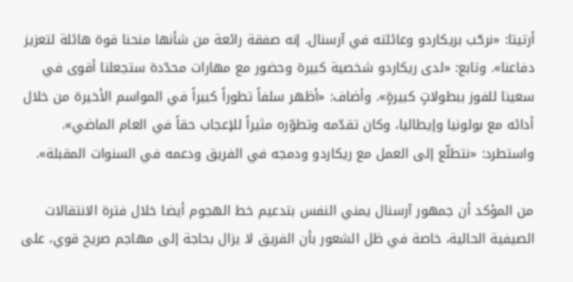أرتيتا: «نرحّب بريكاردو وعائلته في آرسنال. إنه صفقة رائعة من شأنها منحنا قوة هائلة لتعزيز دفاعنا». وتابع: «لدى ريكاردو شخصية كبيرة وحضور مع مهارات محدّدة ستجعلنا أقوى في سعينا للفوز ببطولاتٍ كبيرةٍ». وأضاف: «أظهر سلفاً تطوراً كبيراً في المواسم الأخيرة من خلال أدائه مع بولونيا وإيطاليا، وكان تقدّمه وتطوّره مثيراً للإعجاب حقاً في العام الماضي». واستطرد: «نتطلّع إلى العمل مع ريكاردو ودمجه في الفريق ودعمه في السنوات المقبلة».

من المؤكد أن جمهور آرسنال يمني النفس بتدعيم خط الهجوم أيضا خلال فترة الانتقالات الصيفية الحالية، خاصة في ظل الشعور بأن الفريق لا يزال بحاجة إلى مهاجم صريح قوي، على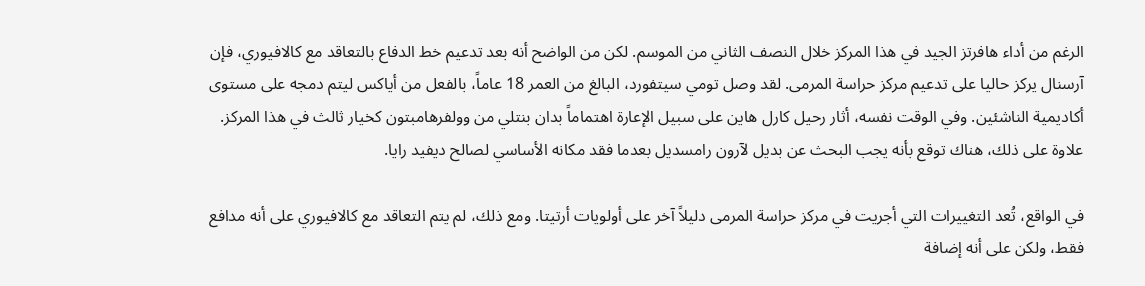الرغم من أداء هافرتز الجيد في هذا المركز خلال النصف الثاني من الموسم. لكن من الواضح أنه بعد تدعيم خط الدفاع بالتعاقد مع كالافيوري، فإن آرسنال يركز حاليا على تدعيم مركز حراسة المرمى. لقد وصل تومي سيتفورد، البالغ من العمر 18 عاماً، بالفعل من أياكس ليتم دمجه على مستوى أكاديمية الناشئين. وفي الوقت نفسه، أثار رحيل كارل هاين على سبيل الإعارة اهتماماً بدان بنتلي من وولفرهامبتون كخيار ثالث في هذا المركز. علاوة على ذلك، هناك توقع بأنه يجب البحث عن بديل لآرون رامسديل بعدما فقد مكانه الأساسي لصالح ديفيد رايا.

في الواقع، تُعد التغييرات التي أجريت في مركز حراسة المرمى دليلاً آخر على أولويات أرتيتا. ومع ذلك، لم يتم التعاقد مع كالافيوري على أنه مدافع فقط، ولكن على أنه إضافة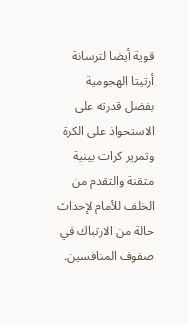قوية أيضا لترسانة أرتيتا الهجومية بفضل قدرته على الاستحواذ على الكرة وتمرير كرات بينية متقنة والتقدم من الخلف للأمام لإحداث حالة من الارتباك في صفوف المنافسين.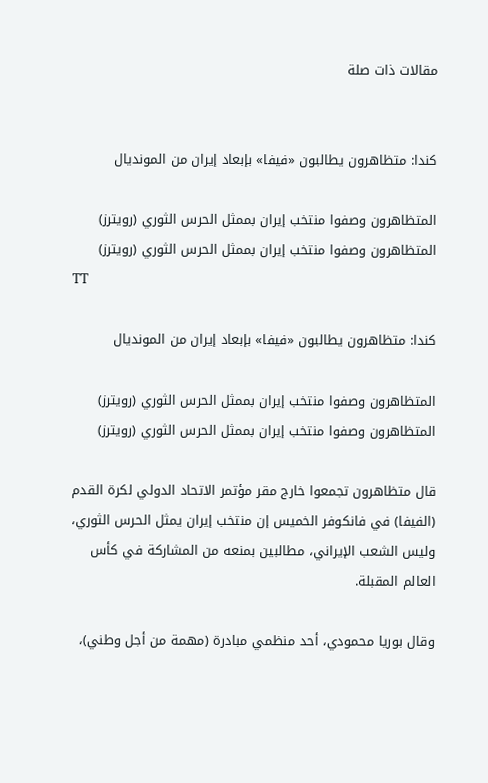مقالات ذات صلة


كندا: متظاهرون يطالبون «فيفا» بإبعاد إيران من المونديال

المتظاهرون وصفوا منتخب إيران بممثل الحرس الثوري (رويترز)
المتظاهرون وصفوا منتخب إيران بممثل الحرس الثوري (رويترز)
TT

كندا: متظاهرون يطالبون «فيفا» بإبعاد إيران من المونديال

المتظاهرون وصفوا منتخب إيران بممثل الحرس الثوري (رويترز)
المتظاهرون وصفوا منتخب إيران بممثل الحرس الثوري (رويترز)

قال متظاهرون تجمعوا خارج مقر مؤتمر الاتحاد الدولي لكرة القدم (الفيفا) في فانكوفر الخميس إن منتخب إيران يمثل الحرس الثوري، وليس الشعب الإيراني، مطالبين بمنعه من المشاركة في كأس العالم المقبلة.

وقال بوريا محمودي، أحد منظمي مبادرة (مهمة من أجل وطني)،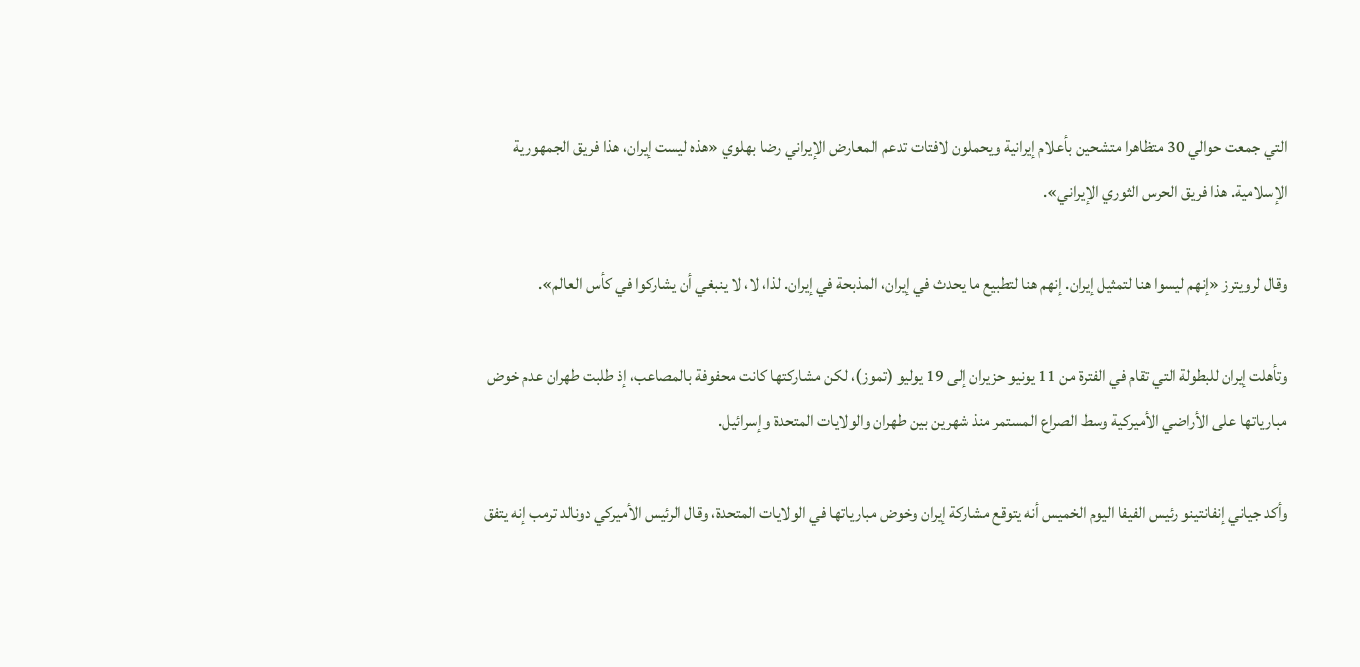التي جمعت حوالي 30 متظاهرا متشحين بأعلام إيرانية ويحملون لافتات تدعم المعارض الإيراني رضا بهلوي «هذه ليست إيران، هذا فريق الجمهورية الإسلامية. هذا فريق الحرس الثوري الإيراني».

وقال لرويترز «إنهم ليسوا هنا لتمثيل إيران. إنهم هنا لتطبيع ما يحدث في إيران، المذبحة في إيران. لذا، لا، لا ينبغي أن يشاركوا في كأس العالم».

وتأهلت إيران للبطولة التي تقام في الفترة من 11 يونيو حزيران إلى 19 يوليو (تموز)، لكن مشاركتها كانت محفوفة بالمصاعب، إذ طلبت طهران عدم خوض مبارياتها على الأراضي الأميركية وسط الصراع المستمر منذ شهرين بين طهران والولايات المتحدة وإسرائيل.

وأكد جياني إنفانتينو رئيس الفيفا اليوم الخميس أنه يتوقع مشاركة إيران وخوض مبارياتها في الولايات المتحدة، وقال الرئيس الأميركي دونالد ترمب إنه يتفق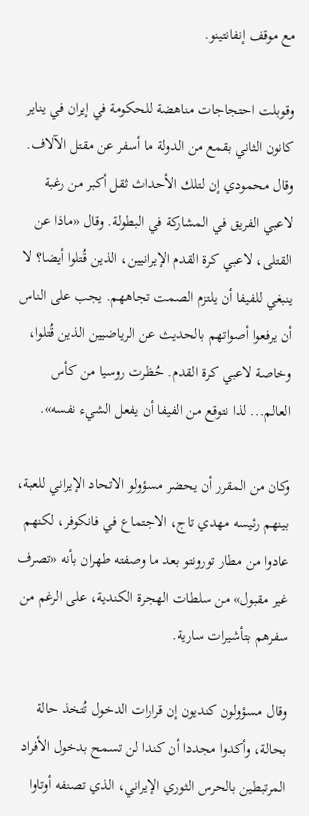مع موقف إنفانتينو.

وقوبلت احتجاجات مناهضة للحكومة في إيران في يناير كانون الثاني بقمع من الدولة ما أسفر عن مقتل الآلاف. وقال محمودي إن لتلك الأحداث ثقل أكبر من رغبة لاعبي الفريق في المشاركة في البطولة. وقال «ماذا عن القتلى، لاعبي كرة القدم الإيرانيين، الذين قُتلوا أيضا؟ لا ينبغي للفيفا أن يلتزم الصمت تجاههم. يجب على الناس أن يرفعوا أصواتهم بالحديث عن الرياضيين الذين قُتلوا، وخاصة لاعبي كرة القدم. حُظرت روسيا من كأس العالم... لذا نتوقع من الفيفا أن يفعل الشيء نفسه».

وكان من المقرر أن يحضر مسؤولو الاتحاد الإيراني للعبة، بينهم رئيسه مهدي تاج، الاجتماع في فانكوفر، لكنهم عادوا من مطار تورونتو بعد ما وصفته طهران بأنه «تصرف غير مقبول» من سلطات الهجرة الكندية، على الرغم من سفرهم بتأشيرات سارية.

وقال مسؤولون كنديون إن قرارات الدخول تُتخذ حالة بحالة، وأكدوا مجددا أن كندا لن تسمح بدخول الأفراد المرتبطين بالحرس الثوري الإيراني، الذي تصنفه أوتاوا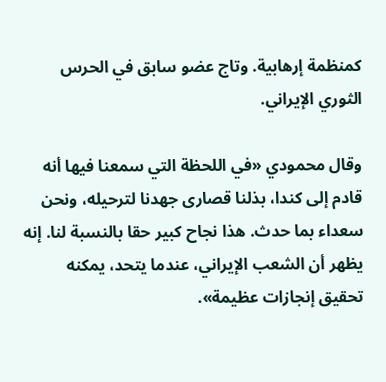كمنظمة إرهابية. وتاج عضو سابق في الحرس الثوري الإيراني.

وقال محمودي «في اللحظة التي سمعنا فيها أنه قادم إلى كندا، بذلنا قصارى جهدنا لترحيله، ونحن سعداء بما حدث. هذا نجاح كبير حقا بالنسبة لنا. إنه يظهر أن الشعب الإيراني، عندما يتحد، يمكنه تحقيق إنجازات عظيمة».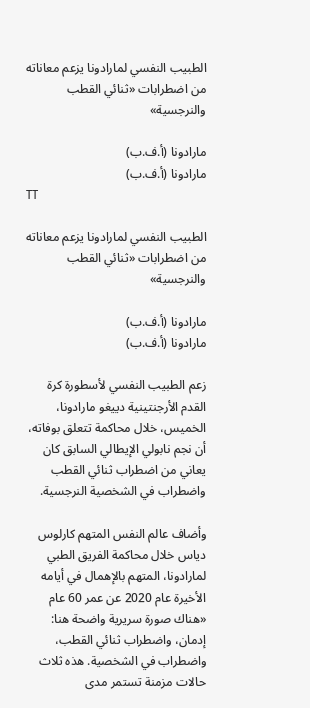الطبيب النفسي لمارادونا يزعم معاناته من اضطرابات «ثنائي القطب والنرجسية»

مارادونا (أ.ف.ب)
مارادونا (أ.ف.ب)
TT

الطبيب النفسي لمارادونا يزعم معاناته من اضطرابات «ثنائي القطب والنرجسية»

مارادونا (أ.ف.ب)
مارادونا (أ.ف.ب)

زعم الطبيب النفسي لأسطورة كرة القدم الأرجنتينية دييغو مارادونا، الخميس، خلال محاكمة تتعلق بوفاته، أن نجم نابولي الإيطالي السابق كان يعاني من اضطراب ثنائي القطب واضطراب في الشخصية النرجسية.

وأضاف عالم النفس المتهم كارلوس دياس خلال محاكمة الفريق الطبي لمارادونا، المتهم بالإهمال في أيامه الأخيرة عام 2020 عن عمر 60 عام «هناك صورة سريرية واضحة هنا: إدمان، واضطراب ثنائي القطب، واضطراب في الشخصية. هذه ثلاث حالات مزمنة تستمر مدى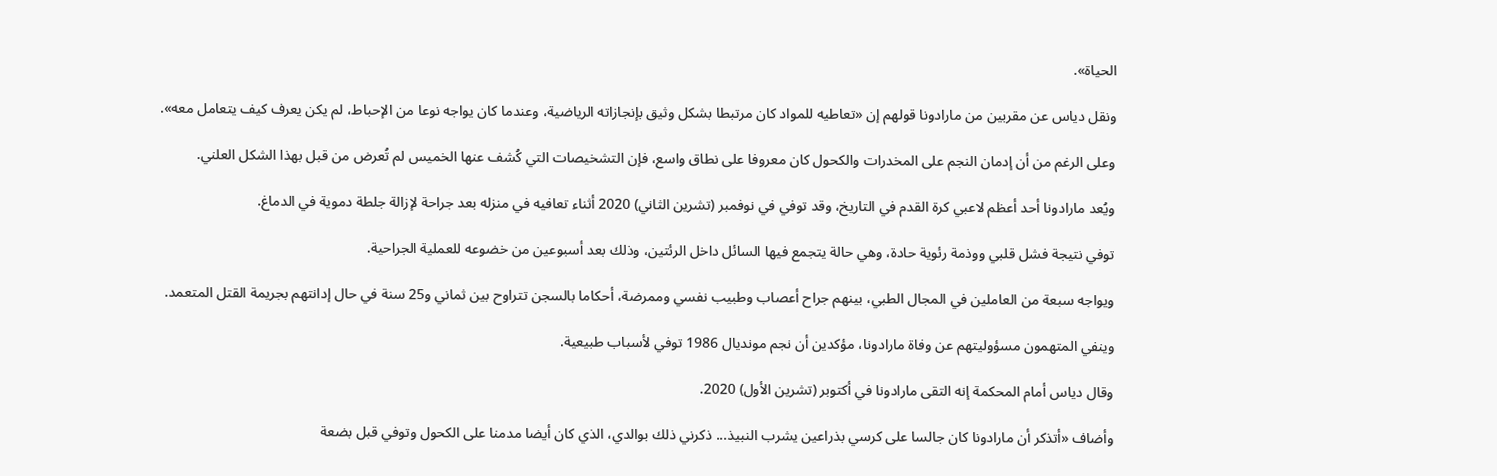الحياة».

ونقل دياس عن مقربين من مارادونا قولهم إن «تعاطيه للمواد كان مرتبطا بشكل وثيق بإنجازاته الرياضية، وعندما كان يواجه نوعا من الإحباط، لم يكن يعرف كيف يتعامل معه».

وعلى الرغم من أن إدمان النجم على المخدرات والكحول كان معروفا على نطاق واسع، فإن التشخيصات التي كُشف عنها الخميس لم تُعرض من قبل بهذا الشكل العلني.

ويُعد مارادونا أحد أعظم لاعبي كرة القدم في التاريخ، وقد توفي في نوفمبر (تشرين الثاني) 2020 أثناء تعافيه في منزله بعد جراحة لإزالة جلطة دموية في الدماغ.

توفي نتيجة فشل قلبي ووذمة رئوية حادة، وهي حالة يتجمع فيها السائل داخل الرئتين، وذلك بعد أسبوعين من خضوعه للعملية الجراحية.

ويواجه سبعة من العاملين في المجال الطبي، بينهم جراح أعصاب وطبيب نفسي وممرضة، أحكاما بالسجن تتراوح بين ثماني و25 سنة في حال إدانتهم بجريمة القتل المتعمد.

وينفي المتهمون مسؤوليتهم عن وفاة مارادونا، مؤكدين أن نجم مونديال 1986 توفي لأسباب طبيعية.

وقال دياس أمام المحكمة إنه التقى مارادونا في أكتوبر (تشرين الأول) 2020.

وأضاف «أتذكر أن مارادونا كان جالسا على كرسي بذراعين يشرب النبيذ... ذكرني ذلك بوالدي، الذي كان أيضا مدمنا على الكحول وتوفي قبل بضعة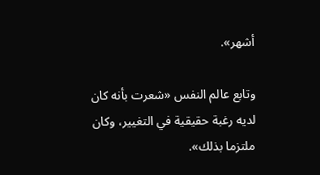أشهر».

وتابع عالم النفس «شعرت بأنه كان لديه رغبة حقيقية في التغيير، وكان ملتزما بذلك».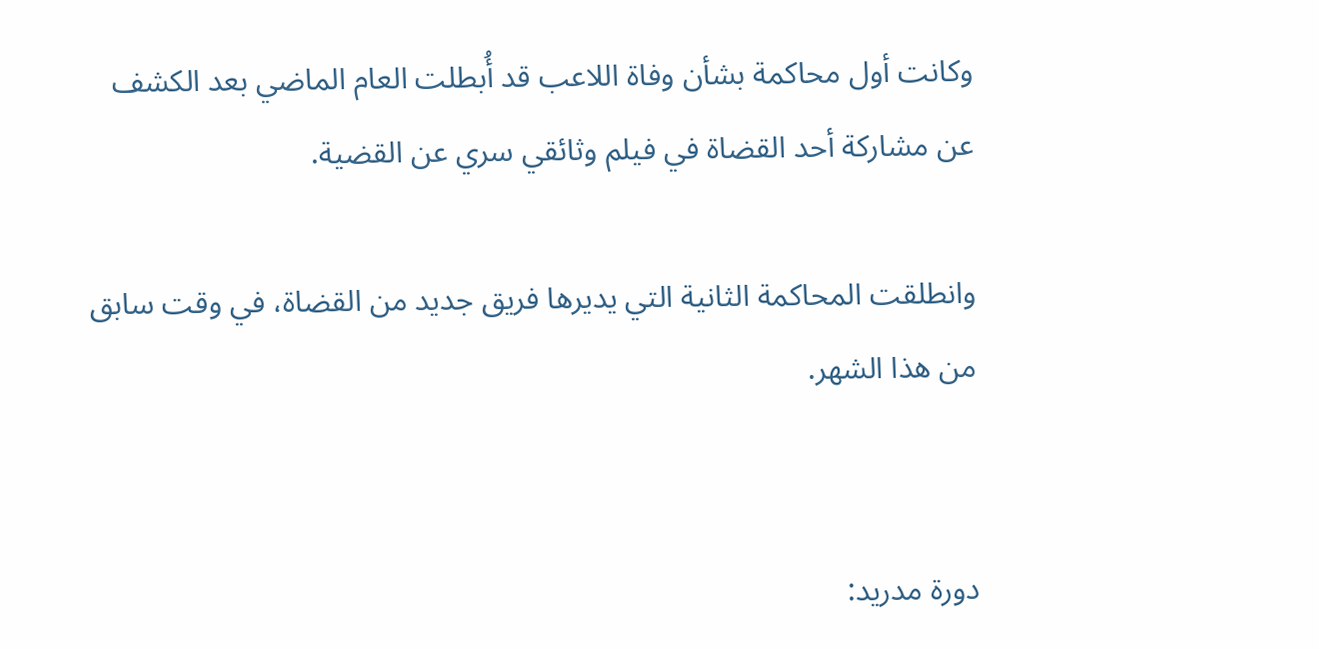وكانت أول محاكمة بشأن وفاة اللاعب قد أُبطلت العام الماضي بعد الكشف عن مشاركة أحد القضاة في فيلم وثائقي سري عن القضية.

وانطلقت المحاكمة الثانية التي يديرها فريق جديد من القضاة، في وقت سابق من هذا الشهر.


دورة مدريد: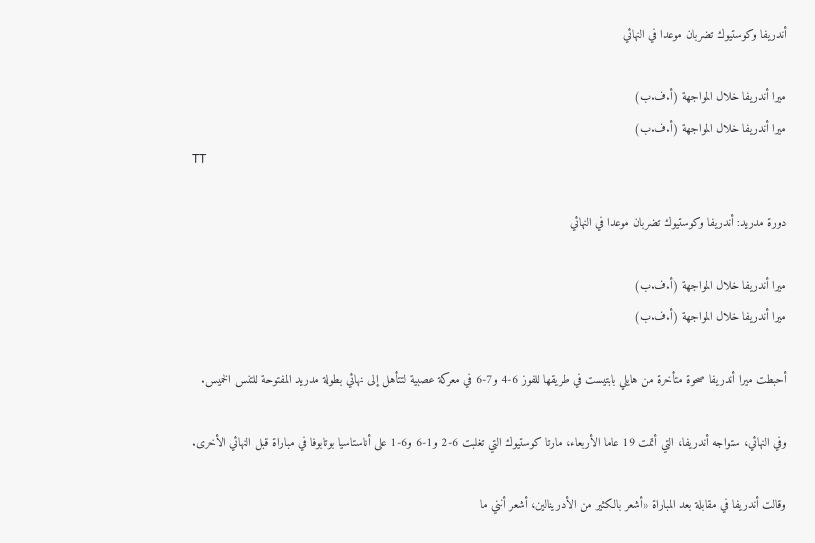أندريفا وكوستيوك تضربان موعدا في النهائي

ميرا أندريفا خلال المواجهة (أ.ف.ب)
ميرا أندريفا خلال المواجهة (أ.ف.ب)
TT

دورة مدريد: أندريفا وكوستيوك تضربان موعدا في النهائي

ميرا أندريفا خلال المواجهة (أ.ف.ب)
ميرا أندريفا خلال المواجهة (أ.ف.ب)

أحبطت ميرا أندريفا صحوة متأخرة من هايلي بابتيست في طريقها للفوز 6-4 و7-6 في معركة عصبية لتتأهل إلى نهائي بطولة مدريد المفتوحة للتنس الخميس.

وفي النهائي، ستواجه أندريفا، التي أتمت 19 عاما الأربعاء، مارتا كوستيوك التي تغلبت 6-2 و1-6 و6-1 على أناستاسيا بوتابوفا في مباراة قبل النهائي الأخرى.

وقالت أندريفا في مقابلة بعد المباراة «أشعر بالكثير من الأدرينالين، أشعر أنني ما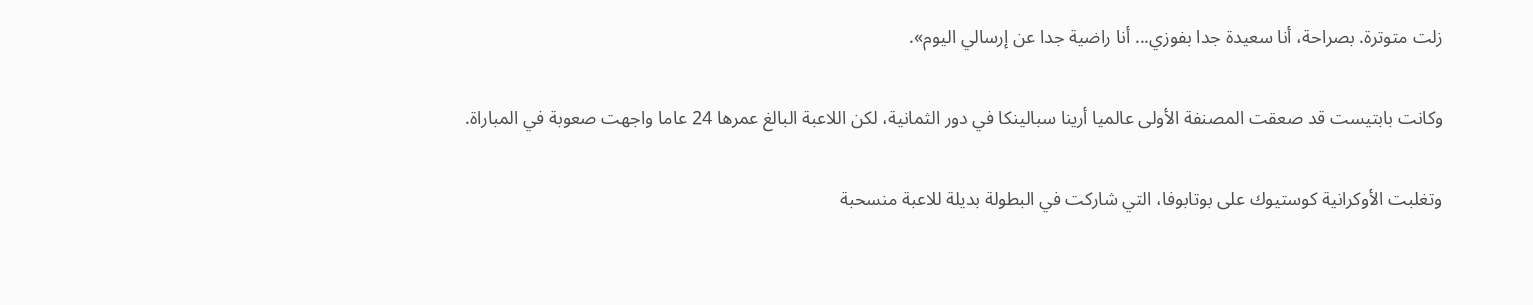زلت متوترة. بصراحة، أنا سعيدة جدا بفوزي... أنا راضية جدا عن إرسالي اليوم».

وكانت بابتيست قد صعقت المصنفة الأولى عالميا أرينا سبالينكا في دور الثمانية، لكن اللاعبة البالغ عمرها 24 عاما واجهت صعوبة في المباراة.

وتغلبت الأوكرانية كوستيوك على بوتابوفا، التي شاركت في البطولة بديلة للاعبة منسحبة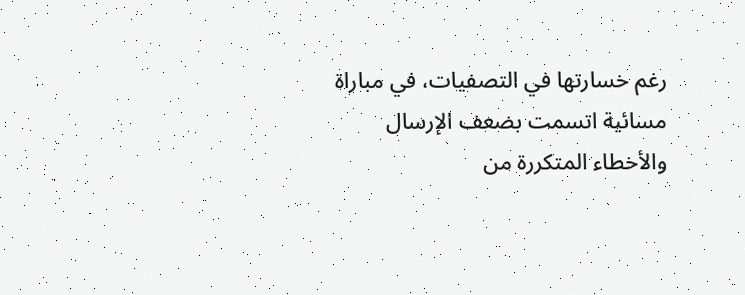رغم خسارتها في التصفيات، في مباراة مسائية اتسمت بضعف الإرسال والأخطاء المتكررة من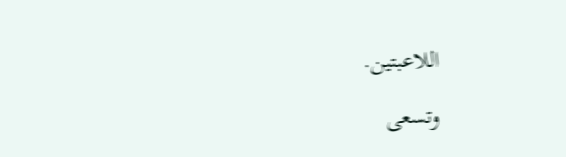اللاعبتين.

وتسعى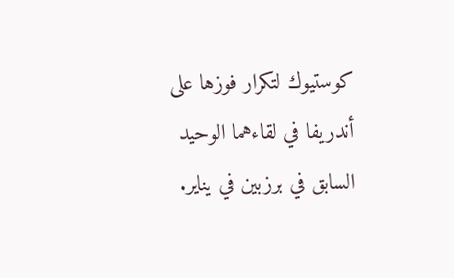كوستيوك لتكرار فوزها على أندريفا في لقاءهما الوحيد السابق في برزبين في يناير.